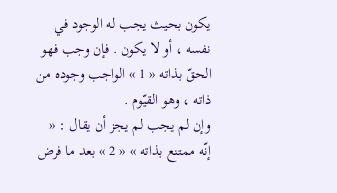يكون بحيث يجب له الوجود في نفسه ، أو لا يكون . فإن وجب فهو الحقّ بذاته « 1 » الواجب وجوده من ذاته ، وهو القيّوم .
وإن لم يجب لم يجز أن يقال : « إنّه ممتنع بذاته » « 2 » بعد ما فرض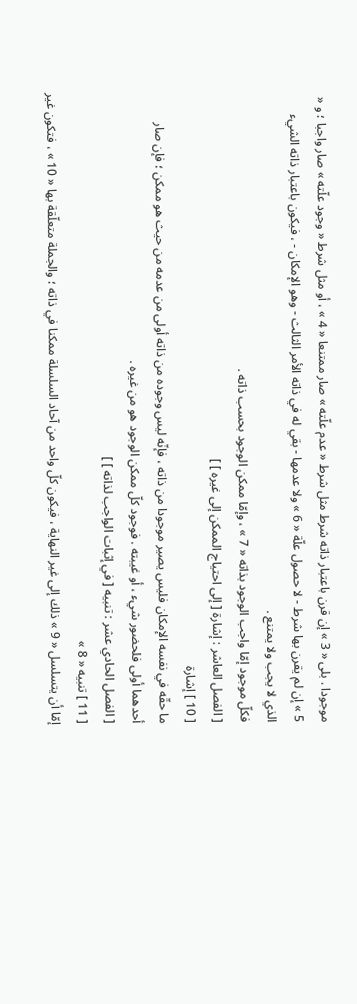موجودا . بلى « 3 » إن قرن باعتبار ذاته شرط مثل شرط « عدم علّته » صار ممتنعا « 4 » ، أو مثل شرط « وجود علّته » صار واجبا ؛ و « 5 » إن لم يقرن بها شرط - لا حصول علّة « 6 » ولا عدمها - بقي له في ذاته الأمر الثالث - وهو الإمكان - ، فيكون باعتبار ذاته الشيء الذي لا يجب ولا يمتنع .
فكلّ موجود إمّا واجب الوجود بذاته « 7 » ، وإمّا ممكن الوجود بحسب ذاته .
[ الفصل العاشر : إشارة [ إلى احتياج الممكن إلى غيره ] ]
[ 10 ] إشارة
ما حقّه في نفسه الإمكان فليس يصير موجودا من ذاته ، فإنّه ليس وجوده من ذاته أولى من عدمه من حيث هو ممكن ؛ فإن صار أحدهما أولى فلحضور شيء ، أو غيبته . فوجود كلّ ممكن الوجود هو من غيره .
[ الفصل الحادي عشر : تنبيه [ في إثبات الواجب لذاته ] ]
[ 11 ] تنبيه « 8 »
إمّا أن يتسلسل « 9 » ذلك إلى غير النهاية ، فيكون كلّ واحد من آحاد السلسلة ممكنا في ذاته ؛ والجملة متعلّقة بها « 10 » ، فتكون غير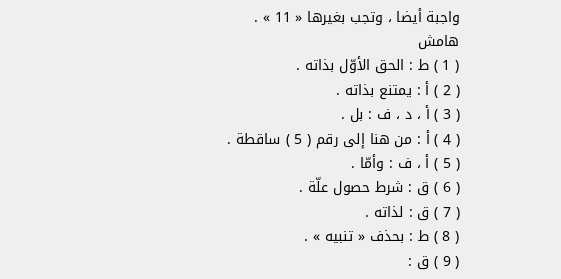واجبة أيضا ، وتجب بغيرها « 11 » .
هامش
( 1 ) ط : الحق الأوّل بذاته .
( 2 ) أ : يمتنع بذاته .
( 3 ) أ ، د ، ف : بل .
( 4 ) أ : من هنا إلى رقم ( 5 ) ساقطة .
( 5 ) أ ، ف : وأمّا .
( 6 ) ق : شرط حصول علّة .
( 7 ) ق : لذاته .
( 8 ) ط : بحذف « تنبيه » .
( 9 ) ق :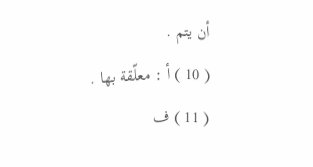أن يتم .
( 10 ) أ : معلّقة بها .
( 11 ) ف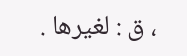، ق : لغيرها .